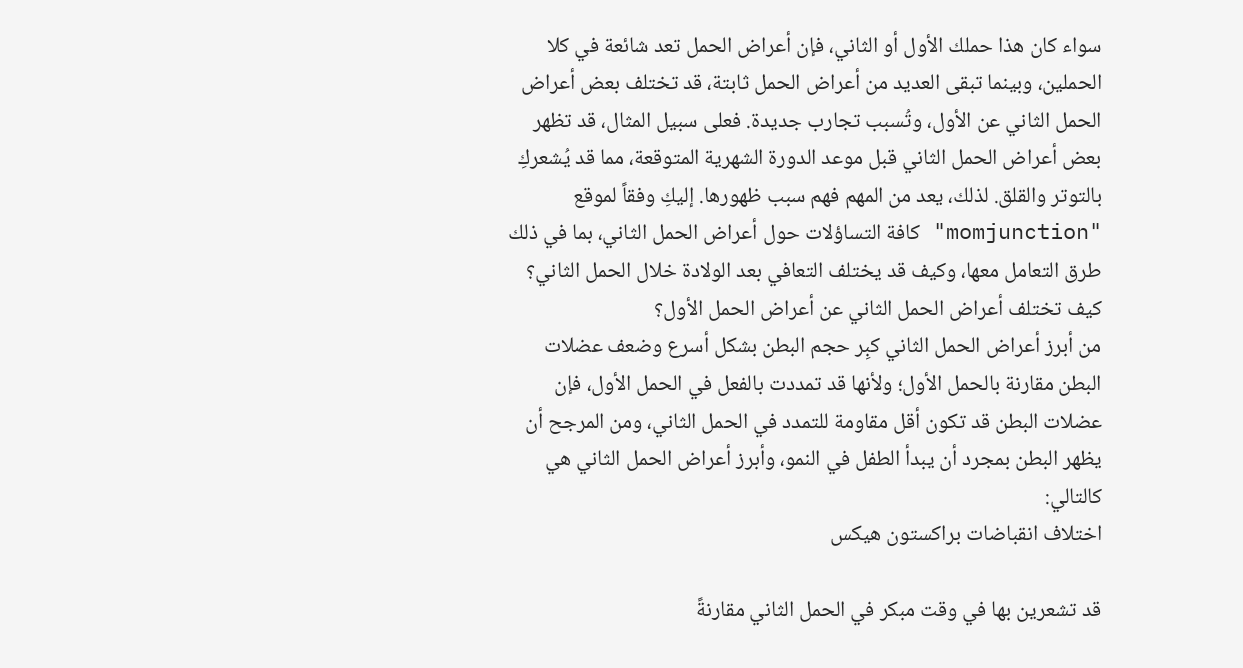سواء كان هذا حملك الأول أو الثاني، فإن أعراض الحمل تعد شائعة في كلا الحملين، وبينما تبقى العديد من أعراض الحمل ثابتة، قد تختلف بعض أعراض الحمل الثاني عن الأول، وتُسبب تجارب جديدة. فعلى سبيل المثال، قد تظهر بعض أعراض الحمل الثاني قبل موعد الدورة الشهرية المتوقعة، مما قد يُشعركِ بالتوتر والقلق. لذلك، يعد من المهم فهم سبب ظهورها. إليكِ وفقاً لموقع "momjunction" كافة التساؤلات حول أعراض الحمل الثاني، بما في ذلك طرق التعامل معها، وكيف قد يختلف التعافي بعد الولادة خلال الحمل الثاني؟
كيف تختلف أعراض الحمل الثاني عن أعراض الحمل الأول؟
من أبرز أعراض الحمل الثاني كبِر حجم البطن بشكل أسرع وضعف عضلات البطن مقارنة بالحمل الأول؛ ولأنها قد تمددت بالفعل في الحمل الأول، فإن عضلات البطن قد تكون أقل مقاومة للتمدد في الحمل الثاني، ومن المرجح أن يظهر البطن بمجرد أن يبدأ الطفل في النمو، وأبرز أعراض الحمل الثاني هي كالتالي:
اختلاف انقباضات براكستون هيكس

قد تشعرين بها في وقت مبكر في الحمل الثاني مقارنةً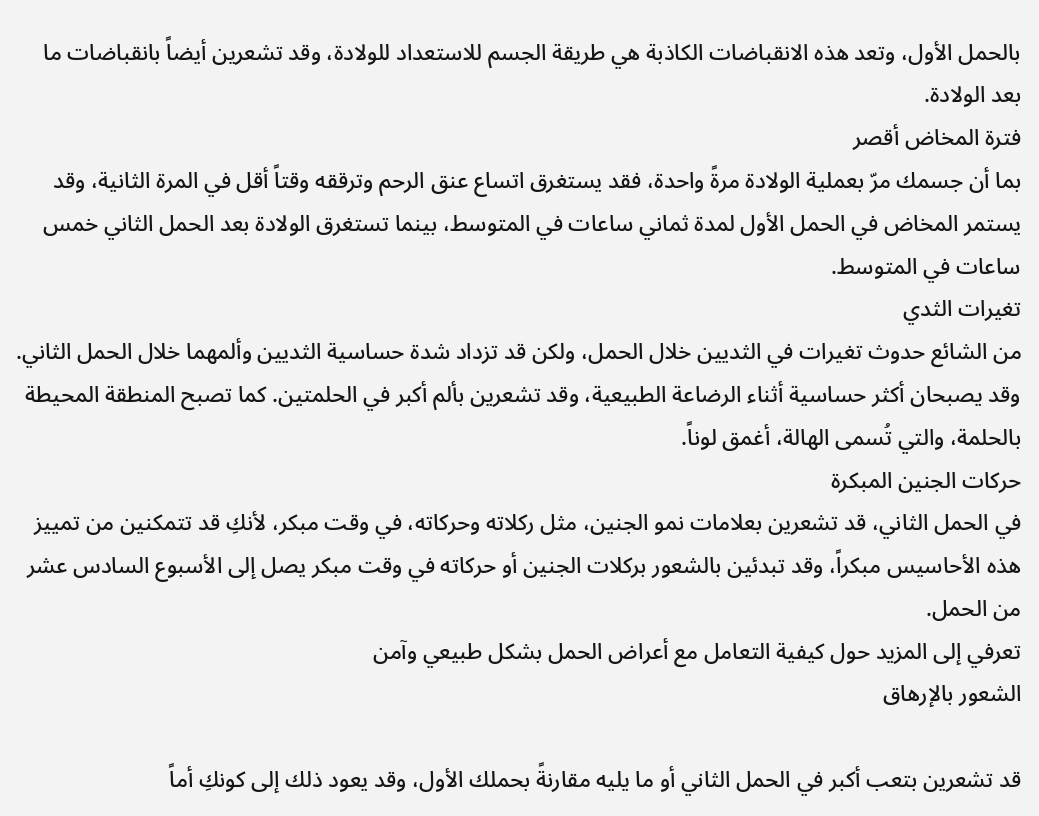بالحمل الأول، وتعد هذه الانقباضات الكاذبة هي طريقة الجسم للاستعداد للولادة، وقد تشعرين أيضاً بانقباضات ما بعد الولادة.
فترة المخاض أقصر
بما أن جسمك مرّ بعملية الولادة مرةً واحدة، فقد يستغرق اتساع عنق الرحم وترققه وقتاً أقل في المرة الثانية، وقد يستمر المخاض في الحمل الأول لمدة ثماني ساعات في المتوسط، بينما تستغرق الولادة بعد الحمل الثاني خمس ساعات في المتوسط.
تغيرات الثدي
من الشائع حدوث تغيرات في الثديين خلال الحمل، ولكن قد تزداد شدة حساسية الثديين وألمهما خلال الحمل الثاني. وقد يصبحان أكثر حساسية أثناء الرضاعة الطبيعية، وقد تشعرين بألم أكبر في الحلمتين. كما تصبح المنطقة المحيطة بالحلمة، والتي تُسمى الهالة، أغمق لوناً.
حركات الجنين المبكرة
في الحمل الثاني، قد تشعرين بعلامات نمو الجنين، مثل ركلاته وحركاته، في وقت مبكر، لأنكِ قد تتمكنين من تمييز هذه الأحاسيس مبكراً، وقد تبدئين بالشعور بركلات الجنين أو حركاته في وقت مبكر يصل إلى الأسبوع السادس عشر من الحمل.
تعرفي إلى المزيد حول كيفية التعامل مع أعراض الحمل بشكل طبيعي وآمن
الشعور بالإرهاق

قد تشعرين بتعب أكبر في الحمل الثاني أو ما يليه مقارنةً بحملك الأول، وقد يعود ذلك إلى كونكِ أماً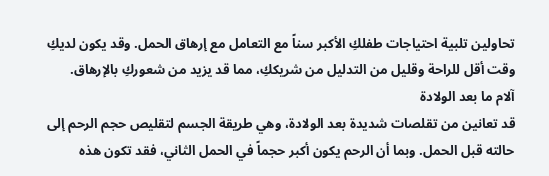تحاولين تلبية احتياجات طفلكِ الأكبر سناً مع التعامل مع إرهاق الحمل. وقد يكون لديكِ وقت أقل للراحة وقليل من التدليل من شريككِ، مما قد يزيد من شعوركِ بالإرهاق.
آلام ما بعد الولادة
قد تعانين من تقلصات شديدة بعد الولادة، وهي طريقة الجسم لتقليص حجم الرحم إلى حالته قبل الحمل. وبما أن الرحم يكون أكبر حجماً في الحمل الثاني، فقد تكون هذه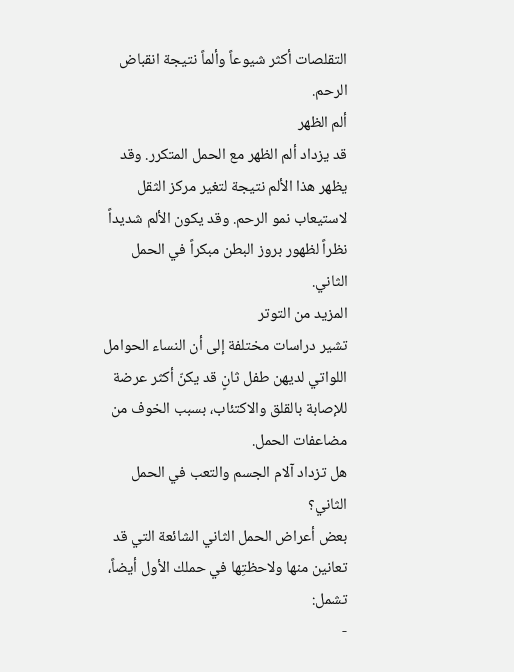التقلصات أكثر شيوعاً وألماً نتيجة انقباض الرحم.
ألم الظهر
قد يزداد ألم الظهر مع الحمل المتكرر. وقد يظهر هذا الألم نتيجة لتغير مركز الثقل لاستيعاب نمو الرحم. وقد يكون الألم شديداً نظراً لظهور بروز البطن مبكراً في الحمل الثاني.
المزيد من التوتر
تشير دراسات مختلفة إلى أن النساء الحوامل اللواتي لديهن طفل ثانٍ قد يكنّ أكثر عرضة للإصابة بالقلق والاكتئاب، بسبب الخوف من مضاعفات الحمل.
هل تزداد آلام الجسم والتعب في الحمل الثاني؟
بعض أعراض الحمل الثاني الشائعة التي قد تعانين منها ولاحظتِها في حملك الأول أيضاً، تشمل:
-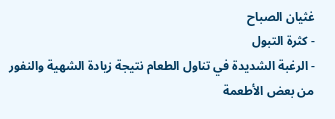غثيان الصباح
- كثرة التبول
- الرغبة الشديدة في تناول الطعام نتيجة زيادة الشهية والنفور من بعض الأطعمة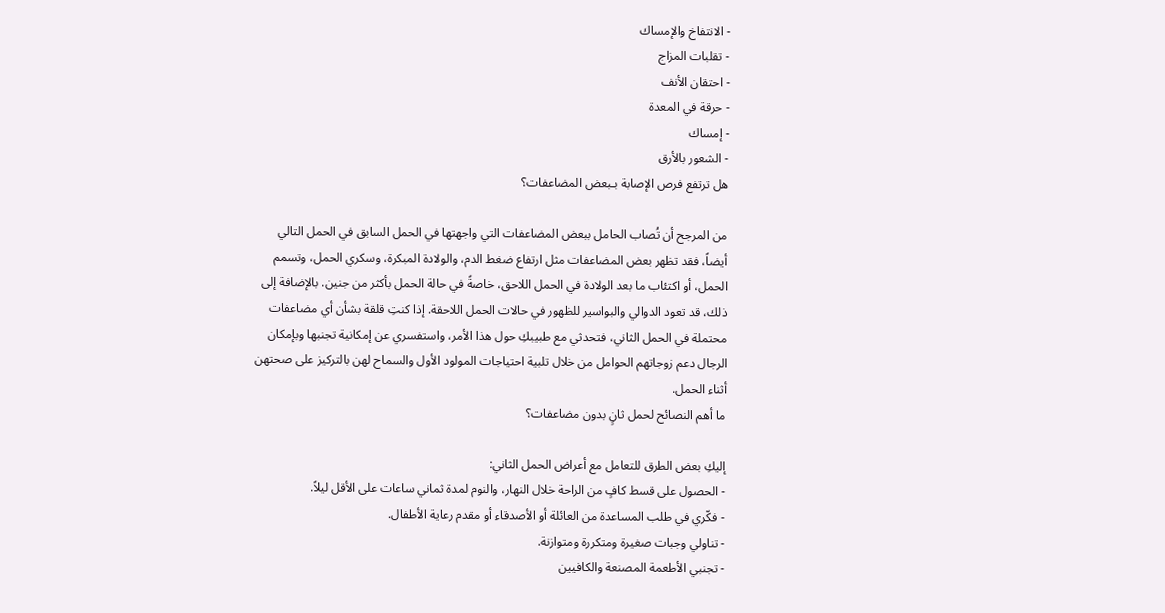- الانتفاخ والإمساك
- تقلبات المزاج
- احتقان الأنف
- حرقة في المعدة
- إمساك
- الشعور بالأرق
هل ترتفع فرص الإصابة بـبعض المضاعفات؟

من المرجح أن تُصاب الحامل ببعض المضاعفات التي واجهتها في الحمل السابق في الحمل التالي أيضاً، فقد تظهر بعض المضاعفات مثل ارتفاع ضغط الدم، والولادة المبكرة، وسكري الحمل، وتسمم الحمل، أو اكتئاب ما بعد الولادة في الحمل اللاحق، خاصةً في حالة الحمل بأكثر من جنين. بالإضافة إلى ذلك، قد تعود الدوالي والبواسير للظهور في حالات الحمل اللاحقة. إذا كنتِ قلقة بشأن أي مضاعفات محتملة في الحمل الثاني، فتحدثي مع طبيبكِ حول هذا الأمر، واستفسري عن إمكانية تجنبها وبإمكان الرجال دعم زوجاتهم الحوامل من خلال تلبية احتياجات المولود الأول والسماح لهن بالتركيز على صحتهن أثناء الحمل.
ما أهم النصائح لحمل ثانٍ بدون مضاعفات؟

إليكِ بعض الطرق للتعامل مع أعراض الحمل الثاني:
- الحصول على قسط كافٍ من الراحة خلال النهار، والنوم لمدة ثماني ساعات على الأقل ليلاً.
- فكّري في طلب المساعدة من العائلة أو الأصدقاء أو مقدم رعاية الأطفال.
- تناولي وجبات صغيرة ومتكررة ومتوازنة.
- تجنبي الأطعمة المصنعة والكافيين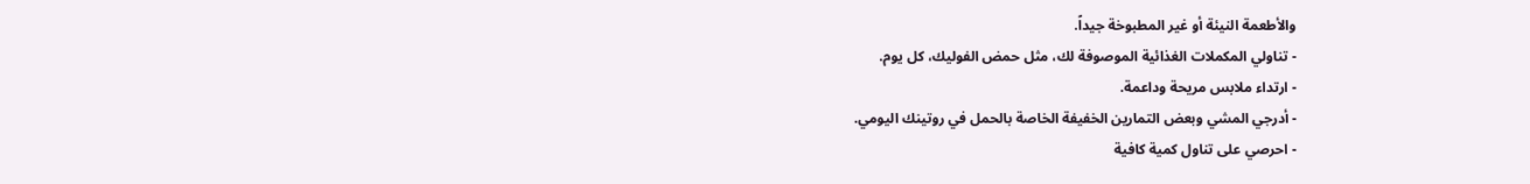والأطعمة النيئة أو غير المطبوخة جيداً.
- تناولي المكملات الغذائية الموصوفة لك، مثل حمض الفوليك، كل يوم.
- ارتداء ملابس مريحة وداعمة.
- أدرجي المشي وبعض التمارين الخفيفة الخاصة بالحمل في روتينك اليومي.
- احرصي على تناول كمية كافية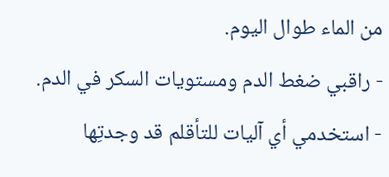من الماء طوال اليوم.
- راقبي ضغط الدم ومستويات السكر في الدم.
- استخدمي أي آليات للتأقلم قد وجدتِها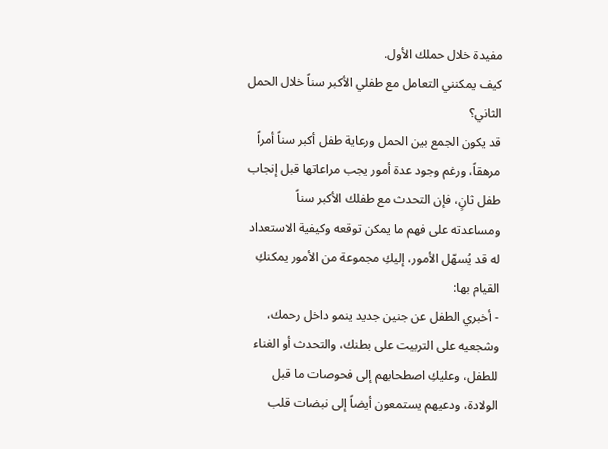مفيدة خلال حملك الأول.
كيف يمكنني التعامل مع طفلي الأكبر سناً خلال الحمل الثاني؟
قد يكون الجمع بين الحمل ورعاية طفل أكبر سناً أمراً مرهقاً، ورغم وجود عدة أمور يجب مراعاتها قبل إنجاب طفل ثانٍ، فإن التحدث مع طفلك الأكبر سناً ومساعدته على فهم ما يمكن توقعه وكيفية الاستعداد له قد يُسهّل الأمور، إليكِ مجموعة من الأمور يمكنكِ القيام بها:
- أخبري الطفل عن جنين جديد ينمو داخل رحمك، وشجعيه على التربيت على بطنك، والتحدث أو الغناء للطفل، وعليكِ اصطحابهم إلى فحوصات ما قبل الولادة، ودعيهم يستمعون أيضاً إلى نبضات قلب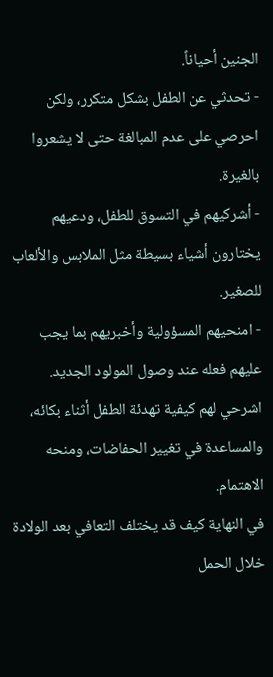الجنين أحياناً.
- تحدثي عن الطفل بشكل متكرر، ولكن احرصي على عدم المبالغة حتى لا يشعروا بالغيرة.
- أشركيهم في التسوق للطفل، ودعيهم يختارون أشياء بسيطة مثل الملابس والألعاب للصغير.
- امنحيهم المسؤولية وأخبريهم بما يجب عليهم فعله عند وصول المولود الجديد. اشرحي لهم كيفية تهدئة الطفل أثناء بكائه، والمساعدة في تغيير الحفاضات، ومنحه الاهتمام.
في النهاية كيف قد يختلف التعافي بعد الولادة خلال الحمل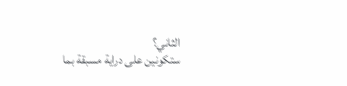الثاني؟
ستكونين على دراية مسبقة بما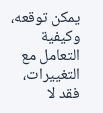يمكن توقعه، وكيفية التعامل مع التغييرات، فقد لا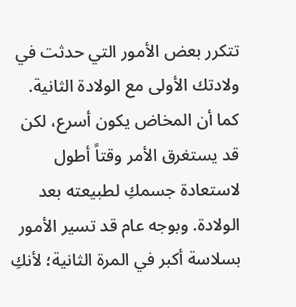تتكرر بعض الأمور التي حدثت في ولادتك الأولى مع الولادة الثانية. كما أن المخاض يكون أسرع، لكن قد يستغرق الأمر وقتاً أطول لاستعادة جسمكِ لطبيعته بعد الولادة. وبوجه عام قد تسير الأمور بسلاسة أكبر في المرة الثانية؛ لأنكِ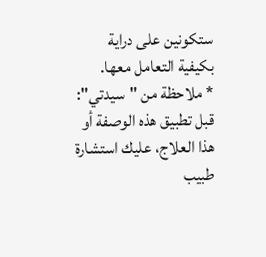ستكونين على دراية بكيفية التعامل معها.
* ملاحظة من "سيدتي": قبل تطبيق هذه الوصفة أو هذا العلاج، عليك استشارة طبيب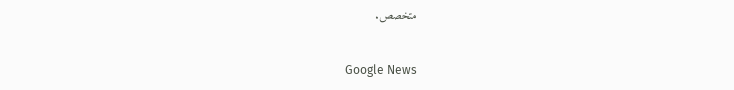متخصص.


Google News